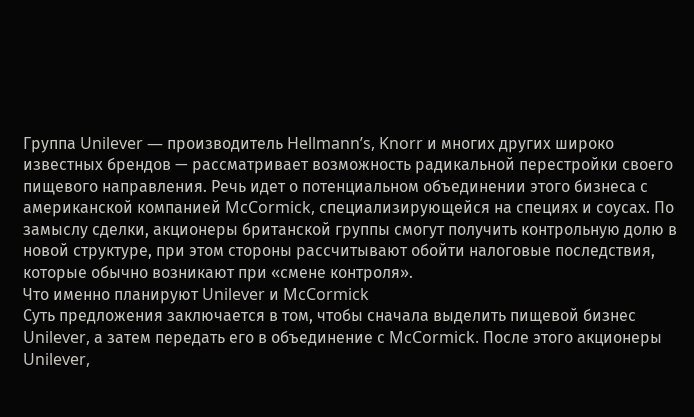Группа Unilever — производитель Hellmann’s, Knorr и многих других широко известных брендов — рассматривает возможность радикальной перестройки своего пищевого направления. Речь идет о потенциальном объединении этого бизнеса с американской компанией McCormick, специализирующейся на специях и соусах. По замыслу сделки, акционеры британской группы смогут получить контрольную долю в новой структуре, при этом стороны рассчитывают обойти налоговые последствия, которые обычно возникают при «смене контроля».
Что именно планируют Unilever и McCormick
Суть предложения заключается в том, чтобы сначала выделить пищевой бизнес Unilever, а затем передать его в объединение с McCormick. После этого акционеры Unilever,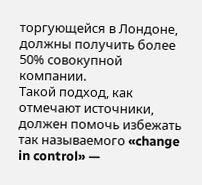торгующейся в Лондоне, должны получить более 50% совокупной компании.
Такой подход, как отмечают источники, должен помочь избежать так называемого «change in control» —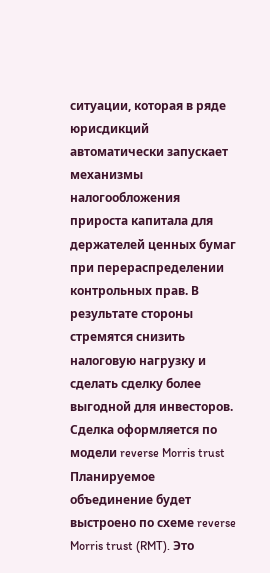ситуации, которая в ряде юрисдикций автоматически запускает механизмы налогообложения прироста капитала для держателей ценных бумаг при перераспределении контрольных прав. В результате стороны стремятся снизить налоговую нагрузку и сделать сделку более выгодной для инвесторов.
Сделка оформляется по модели reverse Morris trust
Планируемое объединение будет выстроено по схеме reverse Morris trust (RMT). Это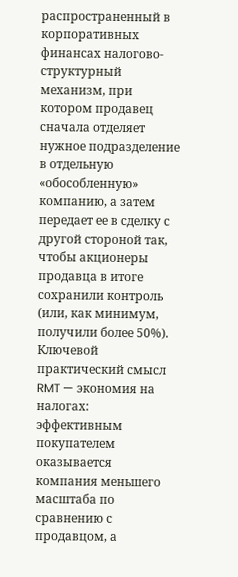распространенный в корпоративных финансах налогово-структурный механизм, при котором продавец сначала отделяет нужное подразделение в отдельную «обособленную» компанию, а затем передает ее в сделку с другой стороной так, чтобы акционеры продавца в итоге сохранили контроль (или, как минимум, получили более 50%).
Ключевой практический смысл RMT — экономия на налогах: эффективным покупателем оказывается компания меньшего масштаба по сравнению с продавцом, а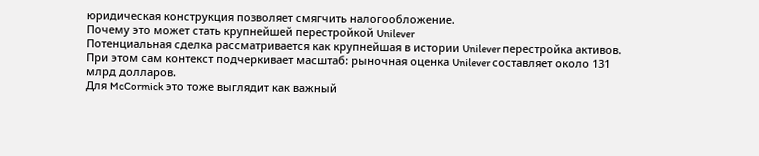юридическая конструкция позволяет смягчить налогообложение.
Почему это может стать крупнейшей перестройкой Unilever
Потенциальная сделка рассматривается как крупнейшая в истории Unilever перестройка активов. При этом сам контекст подчеркивает масштаб: рыночная оценка Unilever составляет около 131 млрд долларов.
Для McCormick это тоже выглядит как важный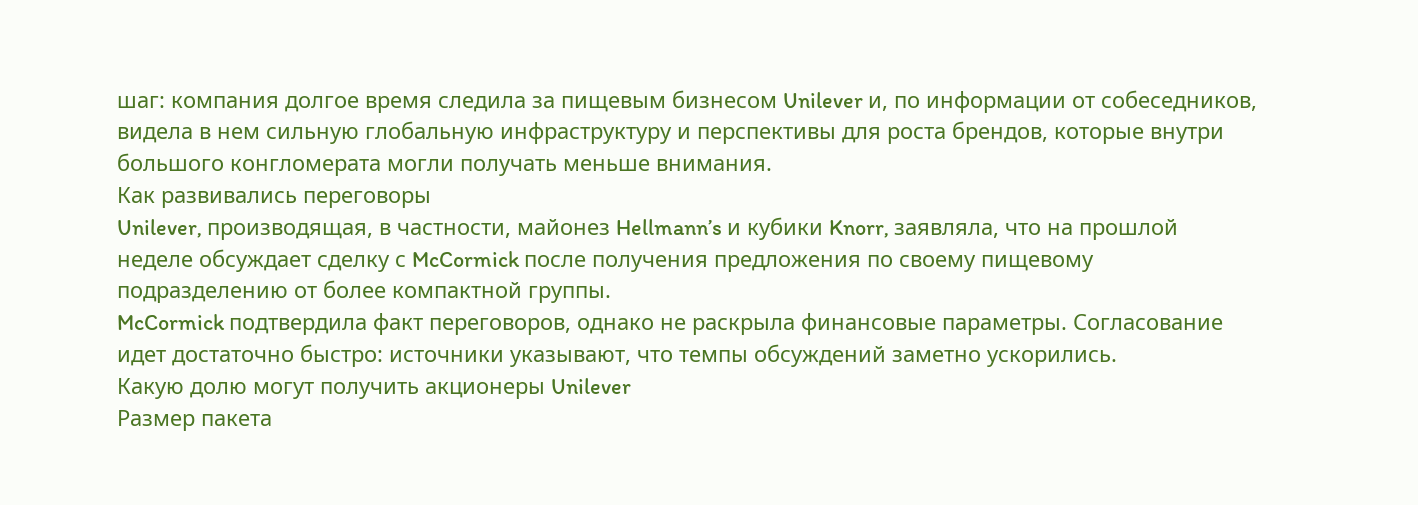шаг: компания долгое время следила за пищевым бизнесом Unilever и, по информации от собеседников, видела в нем сильную глобальную инфраструктуру и перспективы для роста брендов, которые внутри большого конгломерата могли получать меньше внимания.
Как развивались переговоры
Unilever, производящая, в частности, майонез Hellmann’s и кубики Knorr, заявляла, что на прошлой неделе обсуждает сделку с McCormick после получения предложения по своему пищевому подразделению от более компактной группы.
McCormick подтвердила факт переговоров, однако не раскрыла финансовые параметры. Согласование идет достаточно быстро: источники указывают, что темпы обсуждений заметно ускорились.
Какую долю могут получить акционеры Unilever
Размер пакета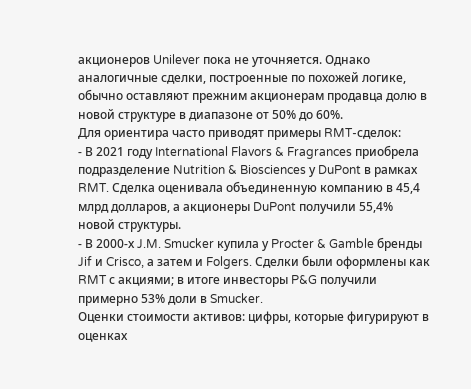акционеров Unilever пока не уточняется. Однако аналогичные сделки, построенные по похожей логике, обычно оставляют прежним акционерам продавца долю в новой структуре в диапазоне от 50% до 60%.
Для ориентира часто приводят примеры RMT-сделок:
- В 2021 году International Flavors & Fragrances приобрела подразделение Nutrition & Biosciences у DuPont в рамках RMT. Сделка оценивала объединенную компанию в 45,4 млрд долларов, а акционеры DuPont получили 55,4% новой структуры.
- В 2000-х J.M. Smucker купила у Procter & Gamble бренды Jif и Crisco, а затем и Folgers. Сделки были оформлены как RMT с акциями; в итоге инвесторы P&G получили примерно 53% доли в Smucker.
Оценки стоимости активов: цифры, которые фигурируют в оценках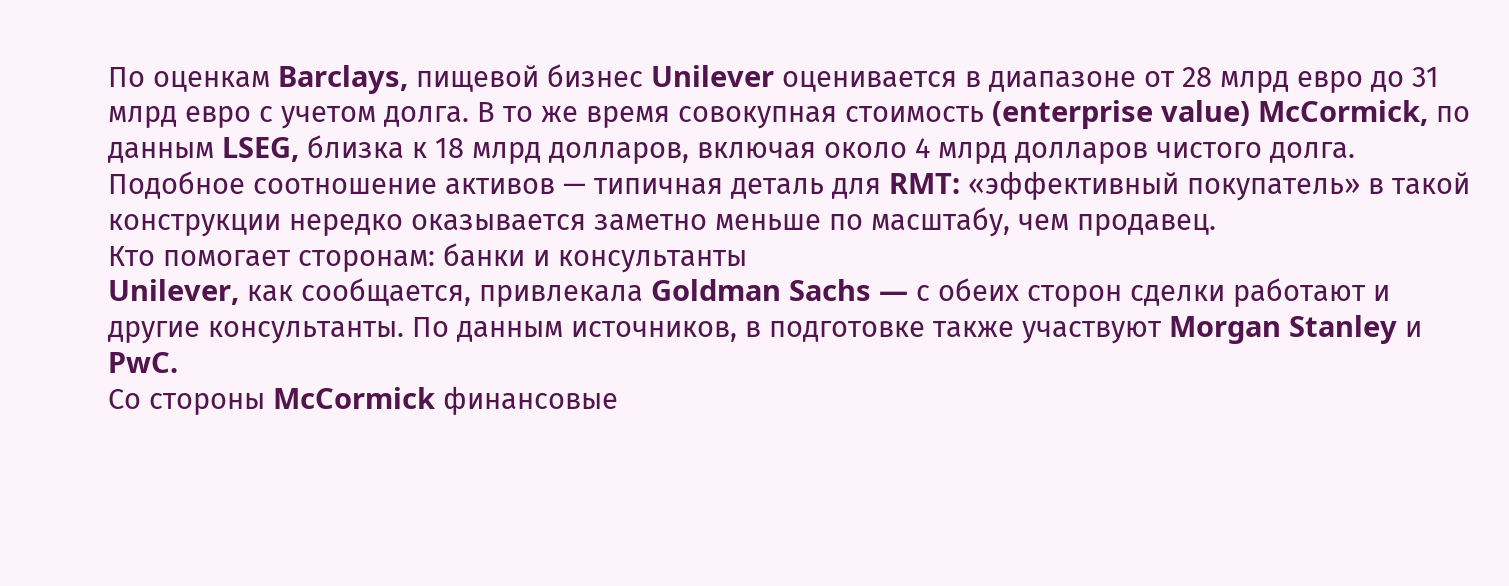По оценкам Barclays, пищевой бизнес Unilever оценивается в диапазоне от 28 млрд евро до 31 млрд евро с учетом долга. В то же время совокупная стоимость (enterprise value) McCormick, по данным LSEG, близка к 18 млрд долларов, включая около 4 млрд долларов чистого долга.
Подобное соотношение активов — типичная деталь для RMT: «эффективный покупатель» в такой конструкции нередко оказывается заметно меньше по масштабу, чем продавец.
Кто помогает сторонам: банки и консультанты
Unilever, как сообщается, привлекала Goldman Sachs — с обеих сторон сделки работают и другие консультанты. По данным источников, в подготовке также участвуют Morgan Stanley и PwC.
Со стороны McCormick финансовые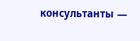консультанты —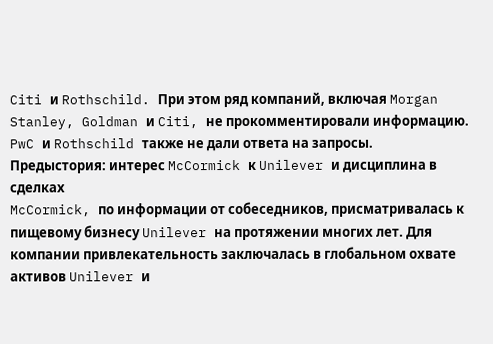Citi и Rothschild. При этом ряд компаний, включая Morgan Stanley, Goldman и Citi, не прокомментировали информацию. PwC и Rothschild также не дали ответа на запросы.
Предыстория: интерес McCormick к Unilever и дисциплина в сделках
McCormick, по информации от собеседников, присматривалась к пищевому бизнесу Unilever на протяжении многих лет. Для компании привлекательность заключалась в глобальном охвате активов Unilever и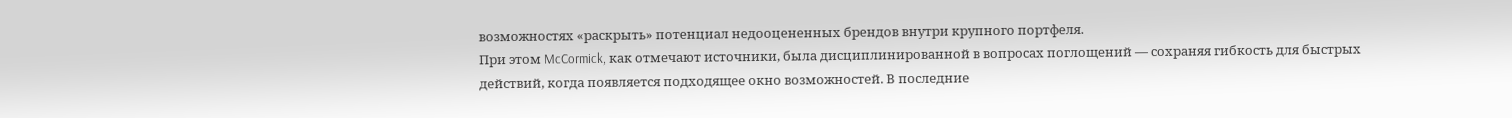возможностях «раскрыть» потенциал недооцененных брендов внутри крупного портфеля.
При этом McCormick, как отмечают источники, была дисциплинированной в вопросах поглощений — сохраняя гибкость для быстрых действий, когда появляется подходящее окно возможностей. В последние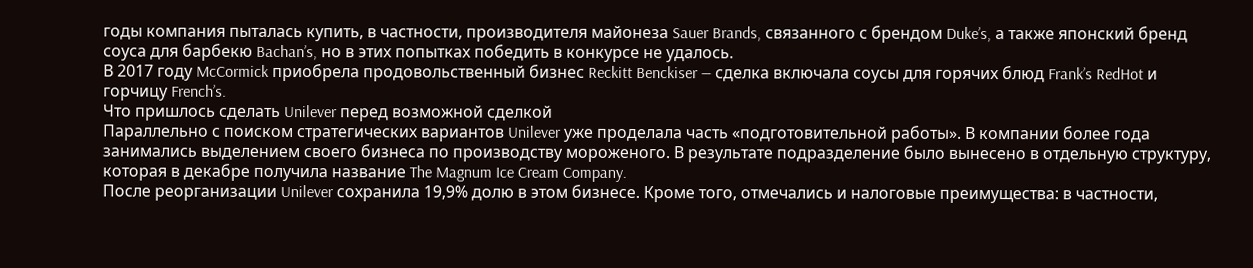годы компания пыталась купить, в частности, производителя майонеза Sauer Brands, связанного с брендом Duke’s, а также японский бренд соуса для барбекю Bachan’s, но в этих попытках победить в конкурсе не удалось.
В 2017 году McCormick приобрела продовольственный бизнес Reckitt Benckiser — сделка включала соусы для горячих блюд Frank’s RedHot и горчицу French’s.
Что пришлось сделать Unilever перед возможной сделкой
Параллельно с поиском стратегических вариантов Unilever уже проделала часть «подготовительной работы». В компании более года занимались выделением своего бизнеса по производству мороженого. В результате подразделение было вынесено в отдельную структуру, которая в декабре получила название The Magnum Ice Cream Company.
После реорганизации Unilever сохранила 19,9% долю в этом бизнесе. Кроме того, отмечались и налоговые преимущества: в частности,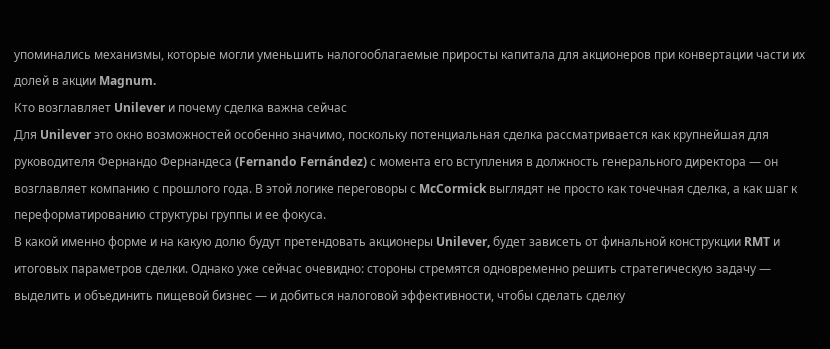упоминались механизмы, которые могли уменьшить налогооблагаемые приросты капитала для акционеров при конвертации части их долей в акции Magnum.
Кто возглавляет Unilever и почему сделка важна сейчас
Для Unilever это окно возможностей особенно значимо, поскольку потенциальная сделка рассматривается как крупнейшая для руководителя Фернандо Фернандеса (Fernando Fernández) с момента его вступления в должность генерального директора — он возглавляет компанию с прошлого года. В этой логике переговоры с McCormick выглядят не просто как точечная сделка, а как шаг к переформатированию структуры группы и ее фокуса.
В какой именно форме и на какую долю будут претендовать акционеры Unilever, будет зависеть от финальной конструкции RMT и итоговых параметров сделки. Однако уже сейчас очевидно: стороны стремятся одновременно решить стратегическую задачу — выделить и объединить пищевой бизнес — и добиться налоговой эффективности, чтобы сделать сделку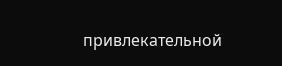привлекательной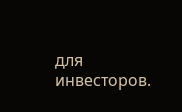для инвесторов.